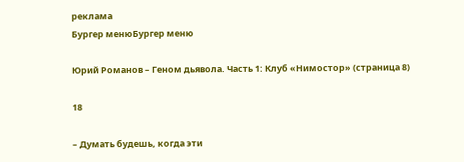реклама
Бургер менюБургер меню

Юрий Романов – Геном дьявола. Часть 1: Клуб «Нимостор» (страница 8)

18

– Думать будешь, когда эти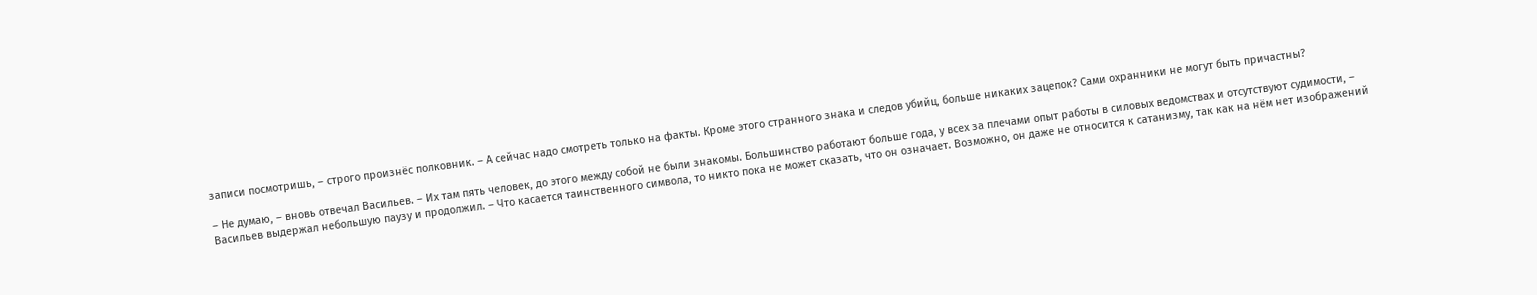записи посмотришь, – строго произнёс полковник. – А сейчас надо смотреть только на факты. Кроме этого странного знака и следов убийц, больше никаких зацепок? Сами охранники не могут быть причастны?

– Не думаю, – вновь отвечал Васильев. – Их там пять человек, до этого между собой не были знакомы. Большинство работают больше года, у всех за плечами опыт работы в силовых ведомствах и отсутствуют судимости, – Васильев выдержал небольшую паузу и продолжил. – Что касается таинственного символа, то никто пока не может сказать, что он означает. Возможно, он даже не относится к сатанизму, так как на нём нет изображений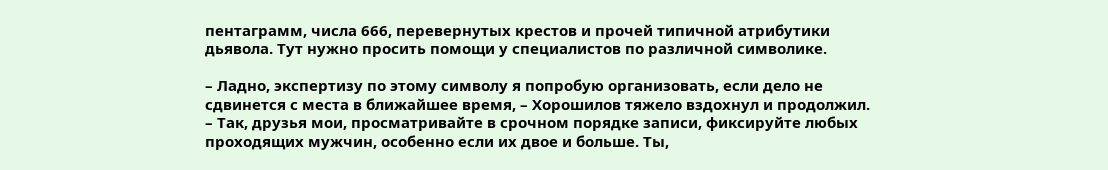пентаграмм, числа 666, перевернутых крестов и прочей типичной атрибутики дьявола. Тут нужно просить помощи у специалистов по различной символике.

– Ладно, экспертизу по этому символу я попробую организовать, если дело не сдвинется с места в ближайшее время, – Хорошилов тяжело вздохнул и продолжил. – Так, друзья мои, просматривайте в срочном порядке записи, фиксируйте любых проходящих мужчин, особенно если их двое и больше. Ты,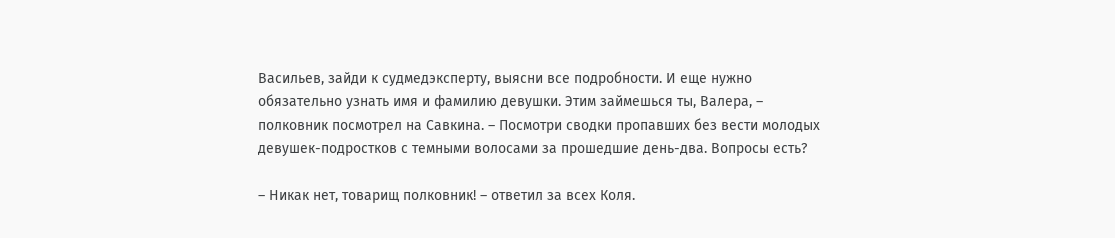Васильев, зайди к судмедэксперту, выясни все подробности. И еще нужно обязательно узнать имя и фамилию девушки. Этим займешься ты, Валера, – полковник посмотрел на Савкина. – Посмотри сводки пропавших без вести молодых девушек-подростков с темными волосами за прошедшие день-два. Вопросы есть?

– Никак нет, товарищ полковник! – ответил за всех Коля.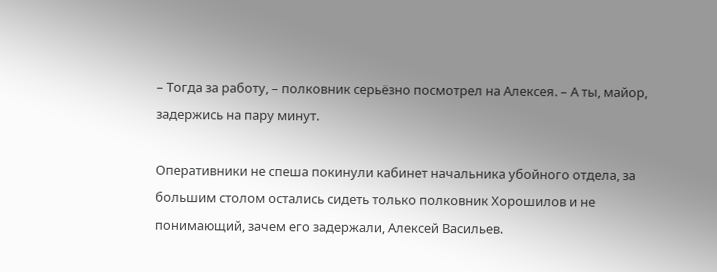– Тогда за работу, – полковник серьёзно посмотрел на Алексея. – А ты, майор, задержись на пару минут.

Оперативники не спеша покинули кабинет начальника убойного отдела, за большим столом остались сидеть только полковник Хорошилов и не понимающий, зачем его задержали, Алексей Васильев.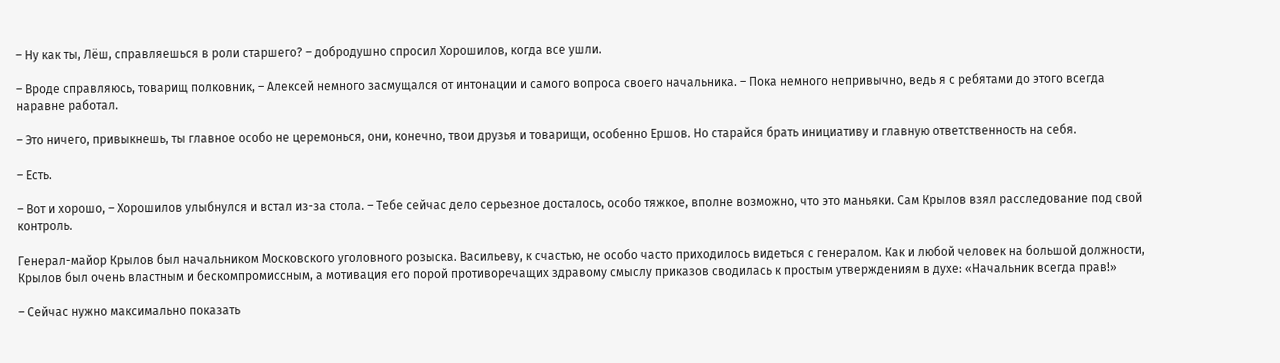– Ну как ты, Лёш, справляешься в роли старшего? – добродушно спросил Хорошилов, когда все ушли.

– Вроде справляюсь, товарищ полковник, – Алексей немного засмущался от интонации и самого вопроса своего начальника. – Пока немного непривычно, ведь я с ребятами до этого всегда наравне работал.

– Это ничего, привыкнешь, ты главное особо не церемонься, они, конечно, твои друзья и товарищи, особенно Ершов. Но старайся брать инициативу и главную ответственность на себя.

– Есть.

– Вот и хорошо, – Хорошилов улыбнулся и встал из-за стола. – Тебе сейчас дело серьезное досталось, особо тяжкое, вполне возможно, что это маньяки. Сам Крылов взял расследование под свой контроль.

Генерал-майор Крылов был начальником Московского уголовного розыска. Васильеву, к счастью, не особо часто приходилось видеться с генералом. Как и любой человек на большой должности, Крылов был очень властным и бескомпромиссным, а мотивация его порой противоречащих здравому смыслу приказов сводилась к простым утверждениям в духе: «Начальник всегда прав!»

– Сейчас нужно максимально показать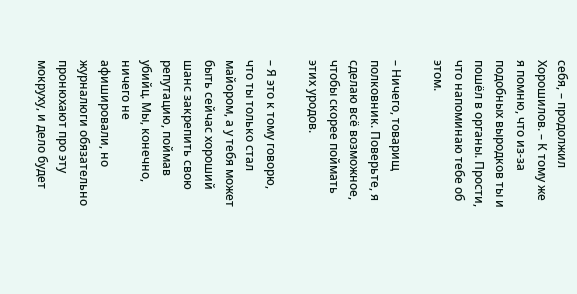себя, – продолжил Хорошилов. – К тому же я помню, что из-за подобных выродков ты и пошёл в органы. Прости, что напоминаю тебе об этом.

– Ничего, товарищ полковник. Поверьте, я сделаю всё возможное, чтобы скорее поймать этих уродов.

– Я это к тому говорю, что ты только стал майором, а у тебя может быть сейчас хороший шанс закрепить свою репутацию, поймав убийц. Мы, конечно, ничего не афишировали, но журналюги обязательно пронюхают про эту мокруху, и дело будет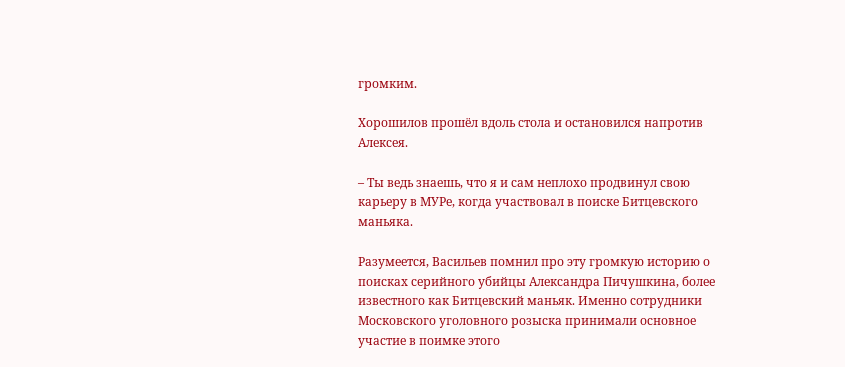громким.

Хорошилов прошёл вдоль стола и остановился напротив Алексея.

– Ты ведь знаешь, что я и сам неплохо продвинул свою карьеру в МУРе, когда участвовал в поиске Битцевского маньяка.

Разумеется, Васильев помнил про эту громкую историю о поисках серийного убийцы Александра Пичушкина, более известного как Битцевский маньяк. Именно сотрудники Московского уголовного розыска принимали основное участие в поимке этого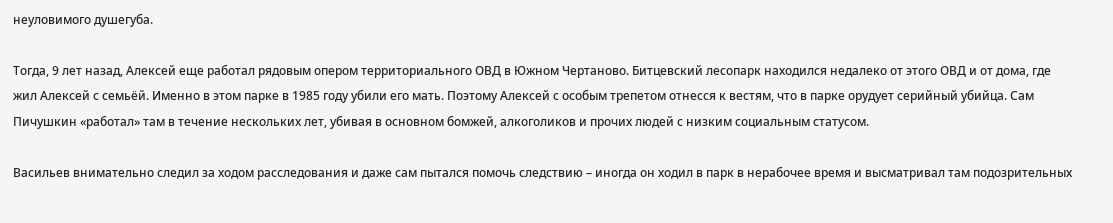неуловимого душегуба.

Тогда, 9 лет назад, Алексей еще работал рядовым опером территориального ОВД в Южном Чертаново. Битцевский лесопарк находился недалеко от этого ОВД и от дома, где жил Алексей с семьёй. Именно в этом парке в 1985 году убили его мать. Поэтому Алексей с особым трепетом отнесся к вестям, что в парке орудует серийный убийца. Сам Пичушкин «работал» там в течение нескольких лет, убивая в основном бомжей, алкоголиков и прочих людей с низким социальным статусом.

Васильев внимательно следил за ходом расследования и даже сам пытался помочь следствию – иногда он ходил в парк в нерабочее время и высматривал там подозрительных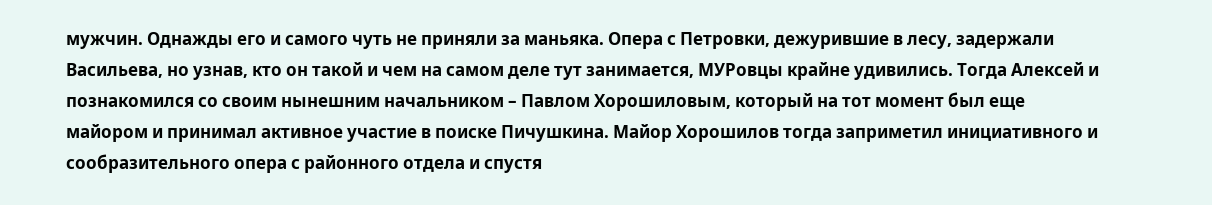мужчин. Однажды его и самого чуть не приняли за маньяка. Опера с Петровки, дежурившие в лесу, задержали Васильева, но узнав, кто он такой и чем на самом деле тут занимается, МУРовцы крайне удивились. Тогда Алексей и познакомился со своим нынешним начальником – Павлом Хорошиловым, который на тот момент был еще майором и принимал активное участие в поиске Пичушкина. Майор Хорошилов тогда заприметил инициативного и сообразительного опера с районного отдела и спустя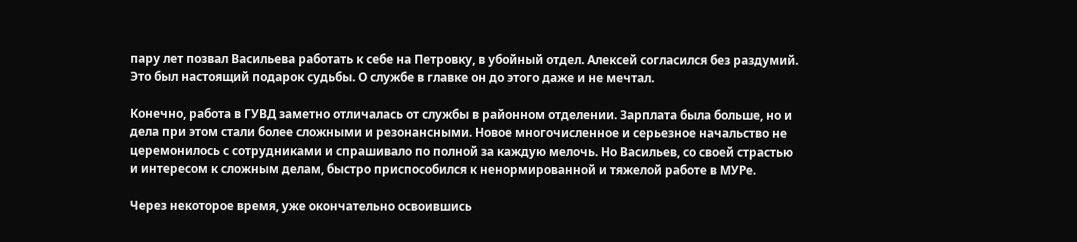пару лет позвал Васильева работать к себе на Петровку, в убойный отдел. Алексей согласился без раздумий. Это был настоящий подарок судьбы. О службе в главке он до этого даже и не мечтал.

Конечно, работа в ГУВД заметно отличалась от службы в районном отделении. Зарплата была больше, но и дела при этом стали более сложными и резонансными. Новое многочисленное и серьезное начальство не церемонилось с сотрудниками и спрашивало по полной за каждую мелочь. Но Васильев, со своей страстью и интересом к сложным делам, быстро приспособился к ненормированной и тяжелой работе в МУРе.

Через некоторое время, уже окончательно освоившись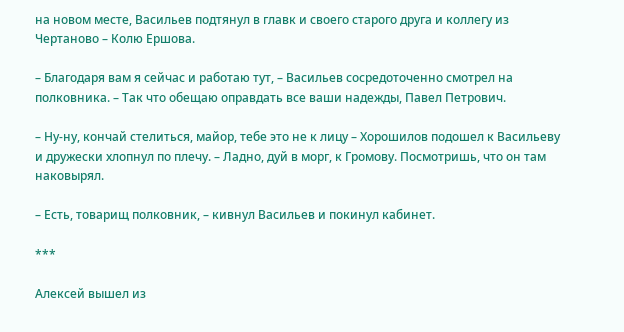на новом месте, Васильев подтянул в главк и своего старого друга и коллегу из Чертаново – Колю Ершова.

– Благодаря вам я сейчас и работаю тут, – Васильев сосредоточенно смотрел на полковника. – Так что обещаю оправдать все ваши надежды, Павел Петрович.

– Ну-ну, кончай стелиться, майор, тебе это не к лицу – Хорошилов подошел к Васильеву и дружески хлопнул по плечу. – Ладно, дуй в морг, к Громову. Посмотришь, что он там наковырял.

– Есть, товарищ полковник, – кивнул Васильев и покинул кабинет.

***

Алексей вышел из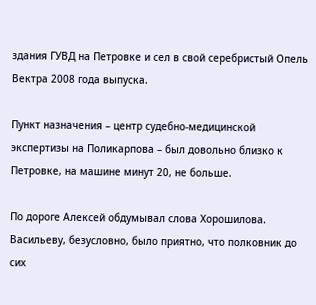здания ГУВД на Петровке и сел в свой серебристый Опель Вектра 2008 года выпуска.

Пункт назначения – центр судебно-медицинской экспертизы на Поликарпова – был довольно близко к Петровке, на машине минут 20, не больше.

По дороге Алексей обдумывал слова Хорошилова. Васильеву, безусловно, было приятно, что полковник до сих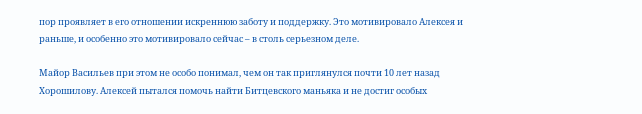пор проявляет в его отношении искреннюю заботу и поддержку. Это мотивировало Алексея и раньше, и особенно это мотивировало сейчас – в столь серьезном деле.

Майор Васильев при этом не особо понимал, чем он так приглянулся почти 10 лет назад Хорошилову. Алексей пытался помочь найти Битцевского маньяка и не достиг особых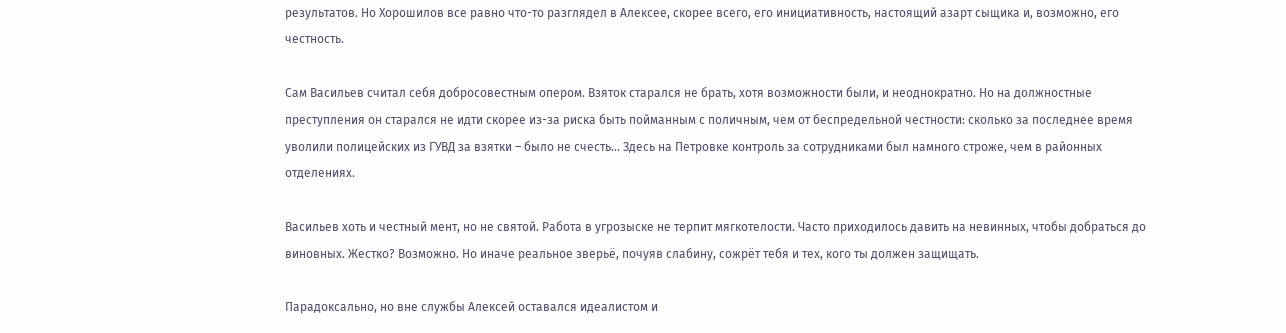результатов. Но Хорошилов все равно что-то разглядел в Алексее, скорее всего, его инициативность, настоящий азарт сыщика и, возможно, его честность.

Сам Васильев считал себя добросовестным опером. Взяток старался не брать, хотя возможности были, и неоднократно. Но на должностные преступления он старался не идти скорее из-за риска быть пойманным с поличным, чем от беспредельной честности: сколько за последнее время уволили полицейских из ГУВД за взятки – было не счесть… Здесь на Петровке контроль за сотрудниками был намного строже, чем в районных отделениях.

Васильев хоть и честный мент, но не святой. Работа в угрозыске не терпит мягкотелости. Часто приходилось давить на невинных, чтобы добраться до виновных. Жестко? Возможно. Но иначе реальное зверьё, почуяв слабину, сожрёт тебя и тех, кого ты должен защищать.

Парадоксально, но вне службы Алексей оставался идеалистом и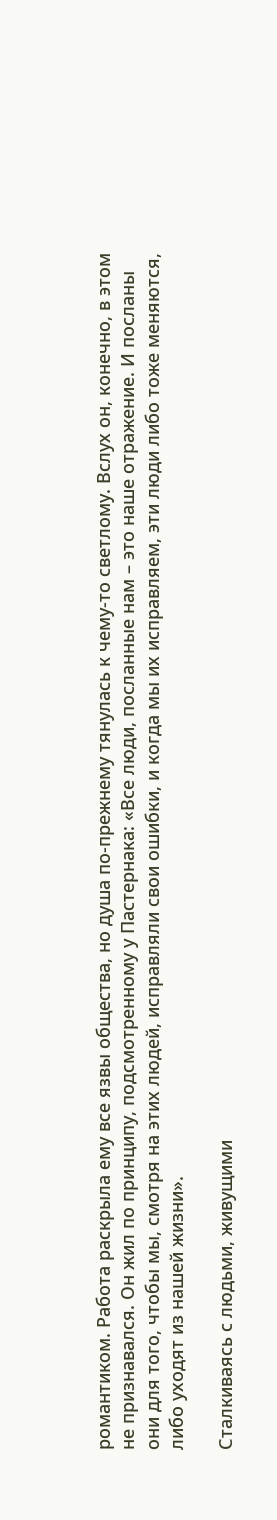романтиком. Работа раскрыла ему все язвы общества, но душа по-прежнему тянулась к чему-то светлому. Вслух он, конечно, в этом не признавался. Он жил по принципу, подсмотренному у Пастернака: «Все люди, посланные нам – это наше отражение. И посланы они для того, чтобы мы, смотря на этих людей, исправляли свои ошибки, и когда мы их исправляем, эти люди либо тоже меняются, либо уходят из нашей жизни».

Сталкиваясь с людьми, живущими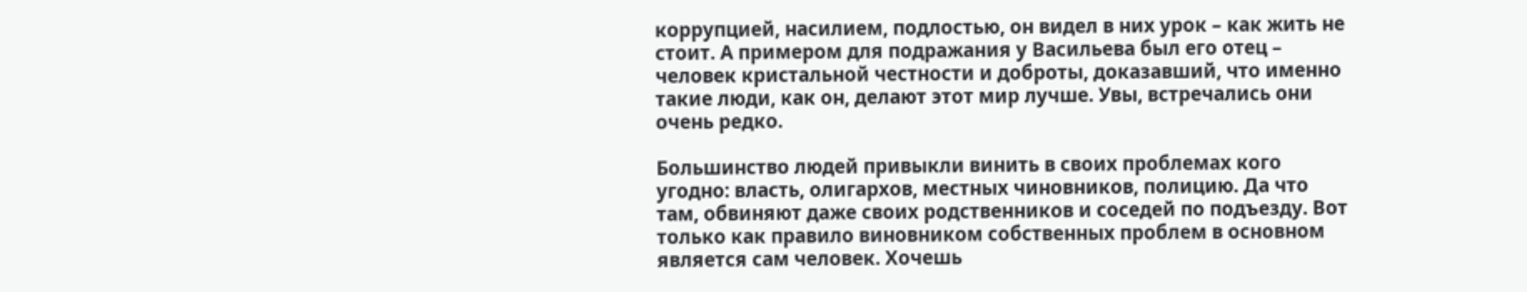коррупцией, насилием, подлостью, он видел в них урок – как жить не стоит. А примером для подражания у Васильева был его отец – человек кристальной честности и доброты, доказавший, что именно такие люди, как он, делают этот мир лучше. Увы, встречались они очень редко.

Большинство людей привыкли винить в своих проблемах кого угодно: власть, олигархов, местных чиновников, полицию. Да что там, обвиняют даже своих родственников и соседей по подъезду. Вот только как правило виновником собственных проблем в основном является сам человек. Хочешь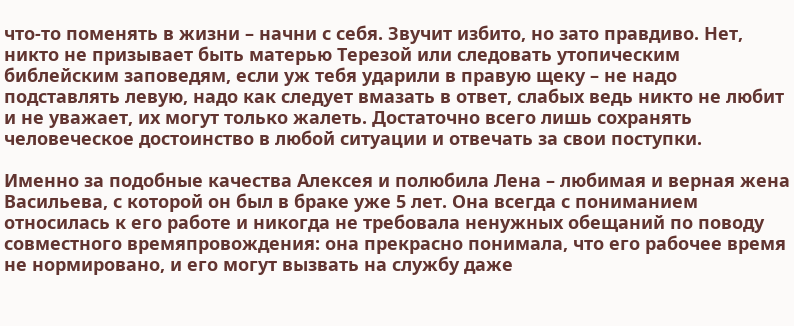что-то поменять в жизни – начни с себя. Звучит избито, но зато правдиво. Нет, никто не призывает быть матерью Терезой или следовать утопическим библейским заповедям, если уж тебя ударили в правую щеку – не надо подставлять левую, надо как следует вмазать в ответ, слабых ведь никто не любит и не уважает, их могут только жалеть. Достаточно всего лишь сохранять человеческое достоинство в любой ситуации и отвечать за свои поступки.

Именно за подобные качества Алексея и полюбила Лена – любимая и верная жена Васильева, с которой он был в браке уже 5 лет. Она всегда с пониманием относилась к его работе и никогда не требовала ненужных обещаний по поводу совместного времяпровождения: она прекрасно понимала, что его рабочее время не нормировано, и его могут вызвать на службу даже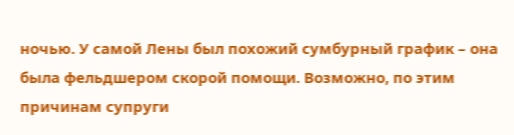ночью. У самой Лены был похожий сумбурный график – она была фельдшером скорой помощи. Возможно, по этим причинам супруги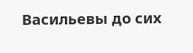Васильевы до сих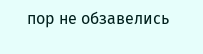пор не обзавелись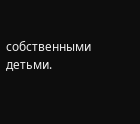собственными детьми.